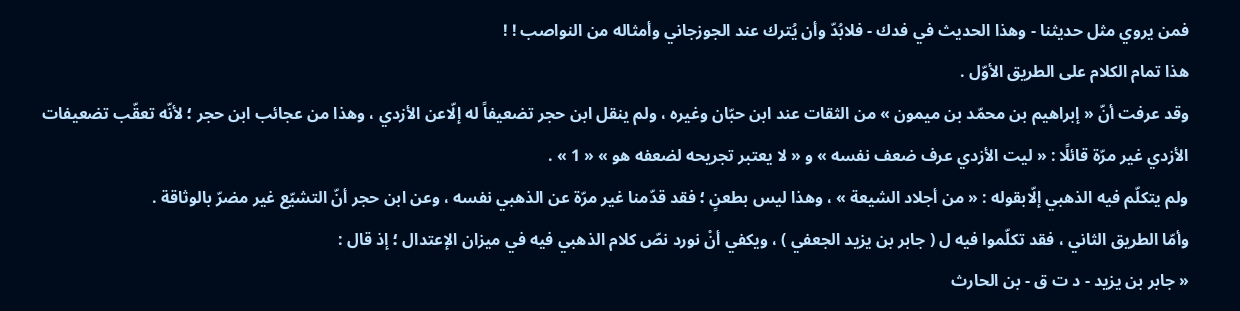فمن يروي مثل حديثنا - وهذا الحديث في فدك - فلابُدّ وأن يُترك عند الجوزجاني وأمثاله من النواصب ! !
هذا تمام الكلام على الطريق الأوّل .
وقد عرفت أنّ « إبراهيم بن محمّد بن ميمون » من الثقات عند ابن حبّان وغيره ، ولم ينقل ابن حجر تضعيفاً له إلّاعن الأزدي ، وهذا من عجائب ابن حجر ؛ لأنّه تعقّب تضعيفات الأزدي غير مرّة قائلًا : « ليت الأزدي عرف ضعف نفسه » و « لا يعتبر تجريحه لضعفه هو » « 1 » .
ولم يتكلّم فيه الذهبي إلّابقوله : « من أجلاد الشيعة » ، وهذا ليس بطعنٍ ؛ فقد قدّمنا غير مرّة عن الذهبي نفسه ، وعن ابن حجر أنّ التشيّع غير مضرّ بالوثاقة .
وأمّا الطريق الثاني ، فقد تكلّموا فيه ل ( جابر بن يزيد الجعفي ) ، ويكفي أنْ نورد نصّ كلام الذهبي فيه في ميزان الإعتدال ؛ إذ قال :
« جابر بن يزيد - د ت ق - بن الحارث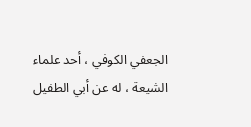الجعفي الكوفي ، أحد علماء الشيعة ، له عن أبي الطفيل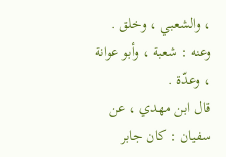، والشعبي ، وخلق . وعنه : شعبة ، وأبو عوانة ، وعدّة .
قال ابن مهدي ، عن سفيان : كان جابر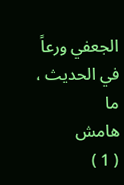الجعفي ورعاً في الحديث ، ما
هامش
( 1 )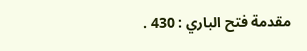مقدمة فتح الباري : 430 .